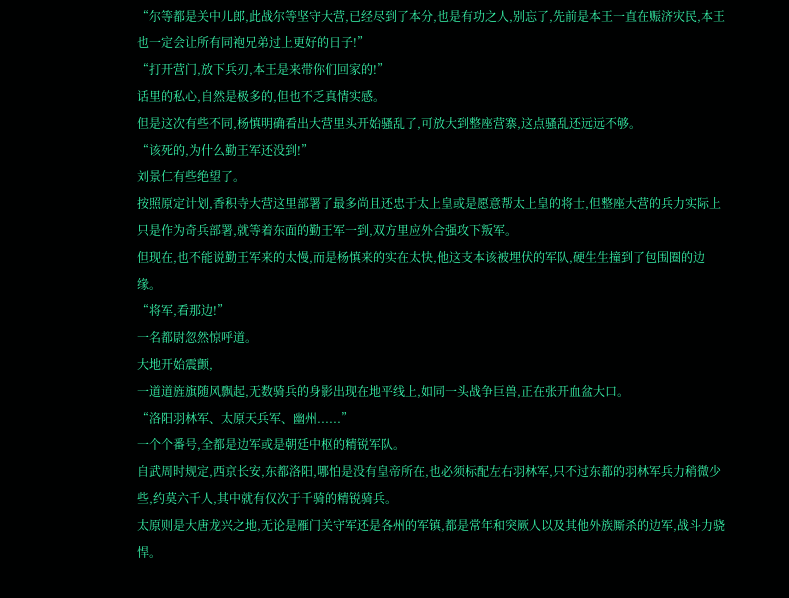“尔等都是关中儿郎,此战尔等坚守大营,已经尽到了本分,也是有功之人,别忘了,先前是本王一直在赈济灾民,本王也一定会让所有同袍兄弟过上更好的日子!”
“打开营门,放下兵刃,本王是来带你们回家的!”
话里的私心,自然是极多的,但也不乏真情实感。
但是这次有些不同,杨慎明确看出大营里头开始骚乱了,可放大到整座营寨,这点骚乱还远远不够。
“该死的,为什么勤王军还没到!”
刘景仁有些绝望了。
按照原定计划,香积寺大营这里部署了最多尚且还忠于太上皇或是愿意帮太上皇的将士,但整座大营的兵力实际上只是作为奇兵部署,就等着东面的勤王军一到,双方里应外合强攻下叛军。
但现在,也不能说勤王军来的太慢,而是杨慎来的实在太快,他这支本该被埋伏的军队,硬生生撞到了包围圈的边缘。
“将军,看那边!”
一名都尉忽然惊呼道。
大地开始震颤,
一道道旌旗随风飘起,无数骑兵的身影出现在地平线上,如同一头战争巨兽,正在张开血盆大口。
“洛阳羽林军、太原天兵军、幽州......”
一个个番号,全都是边军或是朝廷中枢的精锐军队。
自武周时规定,西京长安,东都洛阳,哪怕是没有皇帝所在,也必须标配左右羽林军,只不过东都的羽林军兵力稍微少些,约莫六千人,其中就有仅次于千骑的精锐骑兵。
太原则是大唐龙兴之地,无论是雁门关守军还是各州的军镇,都是常年和突厥人以及其他外族厮杀的边军,战斗力骁悍。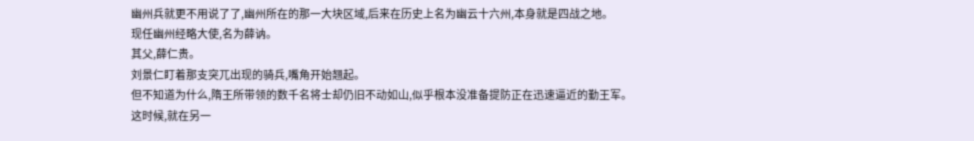幽州兵就更不用说了了,幽州所在的那一大块区域,后来在历史上名为幽云十六州,本身就是四战之地。
现任幽州经略大使,名为薛讷。
其父,薛仁贵。
刘景仁盯着那支突兀出现的骑兵,嘴角开始翘起。
但不知道为什么,隋王所带领的数千名将士却仍旧不动如山,似乎根本没准备提防正在迅速逼近的勤王军。
这时候,就在另一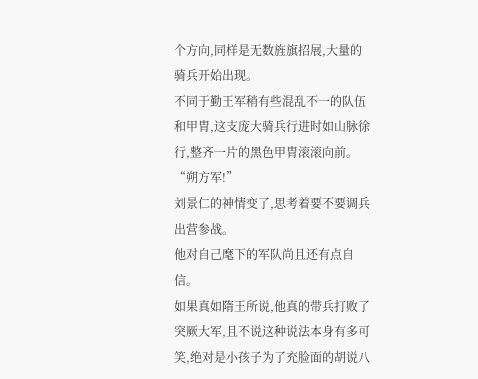个方向,同样是无数旌旗招展,大量的骑兵开始出现。
不同于勤王军稍有些混乱不一的队伍和甲胄,这支庞大骑兵行进时如山脉徐行,整齐一片的黑色甲胄滚滚向前。
“朔方军!”
刘景仁的神情变了,思考着要不要调兵出营参战。
他对自己麾下的军队尚且还有点自信。
如果真如隋王所说,他真的带兵打败了突厥大军,且不说这种说法本身有多可笑,绝对是小孩子为了充脸面的胡说八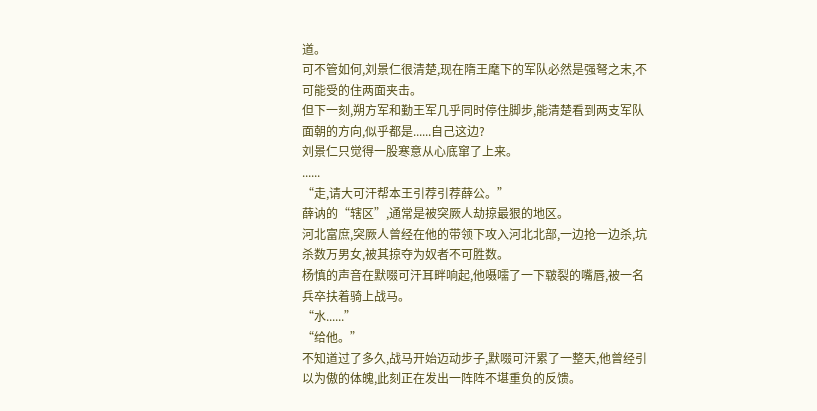道。
可不管如何,刘景仁很清楚,现在隋王麾下的军队必然是强弩之末,不可能受的住两面夹击。
但下一刻,朔方军和勤王军几乎同时停住脚步,能清楚看到两支军队面朝的方向,似乎都是......自己这边?
刘景仁只觉得一股寒意从心底窜了上来。
......
“走,请大可汗帮本王引荐引荐薛公。”
薛讷的“辖区”,通常是被突厥人劫掠最狠的地区。
河北富庶,突厥人曾经在他的带领下攻入河北北部,一边抢一边杀,坑杀数万男女,被其掠夺为奴者不可胜数。
杨慎的声音在默啜可汗耳畔响起,他嗫嚅了一下皲裂的嘴唇,被一名兵卒扶着骑上战马。
“水......”
“给他。”
不知道过了多久,战马开始迈动步子,默啜可汗累了一整天,他曾经引以为傲的体魄,此刻正在发出一阵阵不堪重负的反馈。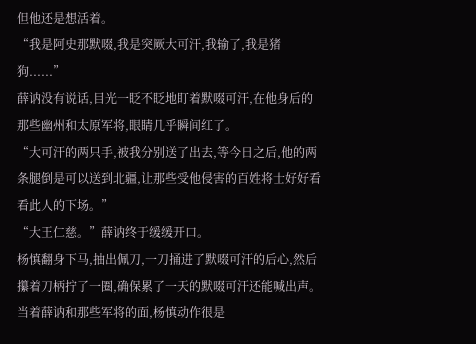但他还是想活着。
“我是阿史那默啜,我是突厥大可汗,我输了,我是猪狗......”
薛讷没有说话,目光一眨不眨地盯着默啜可汗,在他身后的那些幽州和太原军将,眼睛几乎瞬间红了。
“大可汗的两只手,被我分别送了出去,等今日之后,他的两条腿倒是可以送到北疆,让那些受他侵害的百姓将士好好看看此人的下场。”
“大王仁慈。”薛讷终于缓缓开口。
杨慎翻身下马,抽出佩刀,一刀捅进了默啜可汗的后心,然后攥着刀柄拧了一圈,确保累了一天的默啜可汗还能喊出声。
当着薛讷和那些军将的面,杨慎动作很是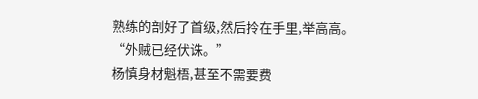熟练的剖好了首级,然后拎在手里,举高高。
“外贼已经伏诛。”
杨慎身材魁梧,甚至不需要费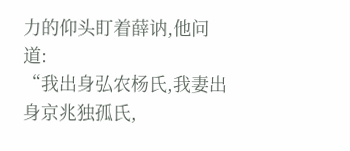力的仰头盯着薛讷,他问道:
“我出身弘农杨氏,我妻出身京兆独孤氏,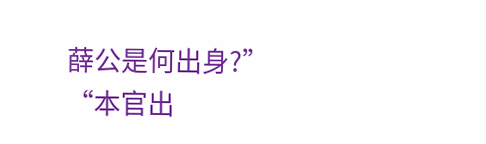薛公是何出身?”
“本官出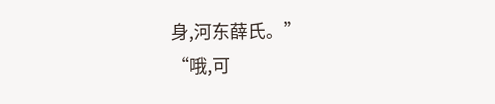身,河东薛氏。”
“哦,可